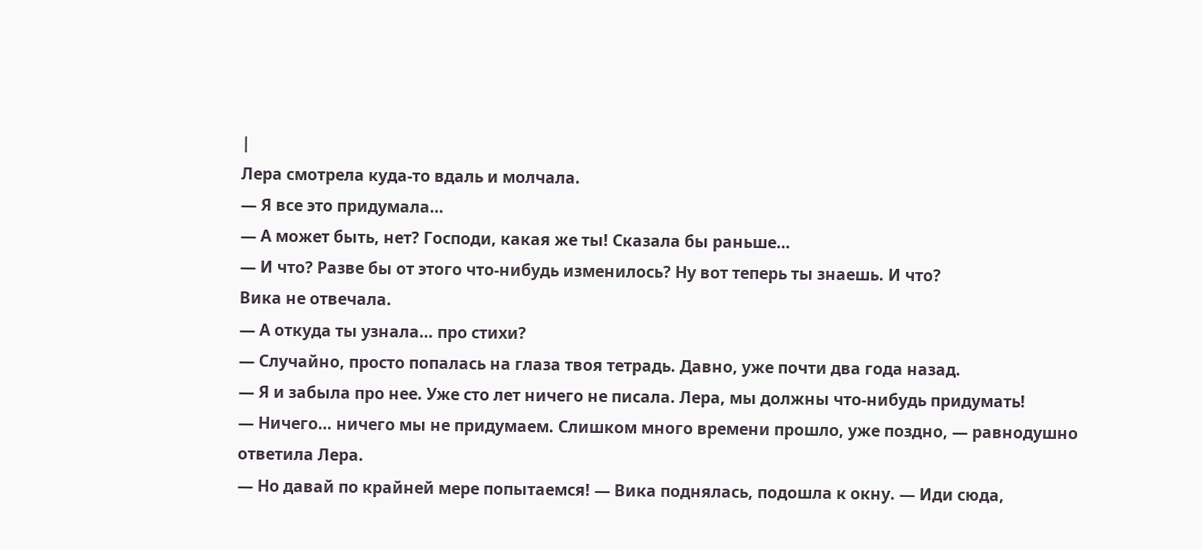|
Лера смотрела куда-то вдаль и молчала.
— Я все это придумала…
— А может быть, нет? Господи, какая же ты! Сказала бы раньше…
— И что? Разве бы от этого что-нибудь изменилось? Ну вот теперь ты знаешь. И что?
Вика не отвечала.
— А откуда ты узнала… про стихи?
— Случайно, просто попалась на глаза твоя тетрадь. Давно, уже почти два года назад.
— Я и забыла про нее. Уже сто лет ничего не писала. Лера, мы должны что-нибудь придумать!
— Ничего… ничего мы не придумаем. Слишком много времени прошло, уже поздно, — равнодушно ответила Лера.
— Но давай по крайней мере попытаемся! — Вика поднялась, подошла к окну. — Иди сюда,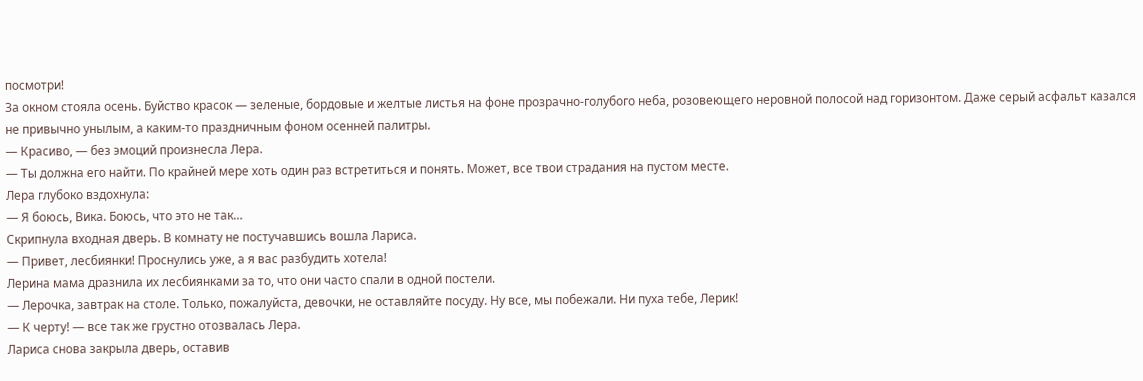посмотри!
За окном стояла осень. Буйство красок — зеленые, бордовые и желтые листья на фоне прозрачно-голубого неба, розовеющего неровной полосой над горизонтом. Даже серый асфальт казался не привычно унылым, а каким-то праздничным фоном осенней палитры.
— Красиво, — без эмоций произнесла Лера.
— Ты должна его найти. По крайней мере хоть один раз встретиться и понять. Может, все твои страдания на пустом месте.
Лера глубоко вздохнула:
— Я боюсь, Вика. Боюсь, что это не так…
Скрипнула входная дверь. В комнату не постучавшись вошла Лариса.
— Привет, лесбиянки! Проснулись уже, а я вас разбудить хотела!
Лерина мама дразнила их лесбиянками за то, что они часто спали в одной постели.
— Лерочка, завтрак на столе. Только, пожалуйста, девочки, не оставляйте посуду. Ну все, мы побежали. Ни пуха тебе, Лерик!
— К черту! — все так же грустно отозвалась Лера.
Лариса снова закрыла дверь, оставив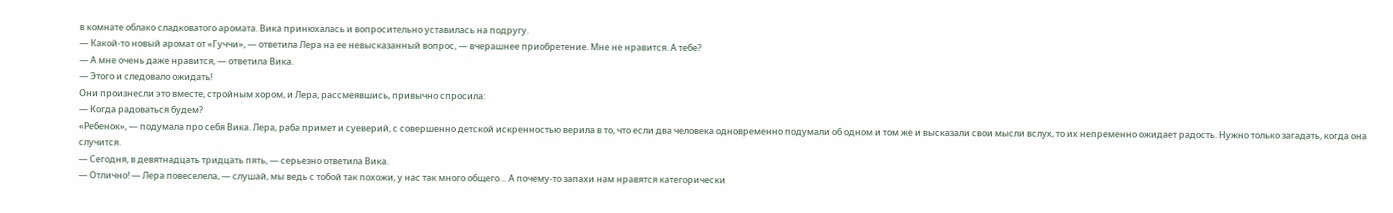в комнате облако сладковатого аромата. Вика принюхалась и вопросительно уставилась на подругу.
— Какой-то новый аромат от «Гуччи», — ответила Лера на ее невысказанный вопрос, — вчерашнее приобретение. Мне не нравится. А тебе?
— А мне очень даже нравится, — ответила Вика.
— Этого и следовало ожидать!
Они произнесли это вместе, стройным хором, и Лера, рассмеявшись, привычно спросила:
— Когда радоваться будем?
«Ребенок», — подумала про себя Вика. Лера, раба примет и суеверий, с совершенно детской искренностью верила в то, что если два человека одновременно подумали об одном и том же и высказали свои мысли вслух, то их непременно ожидает радость. Нужно только загадать, когда она случится.
— Сегодня, в девятнадцать тридцать пять, — серьезно ответила Вика.
— Отлично! — Лера повеселела, — слушай, мы ведь с тобой так похожи, у нас так много общего… А почему-то запахи нам нравятся категорически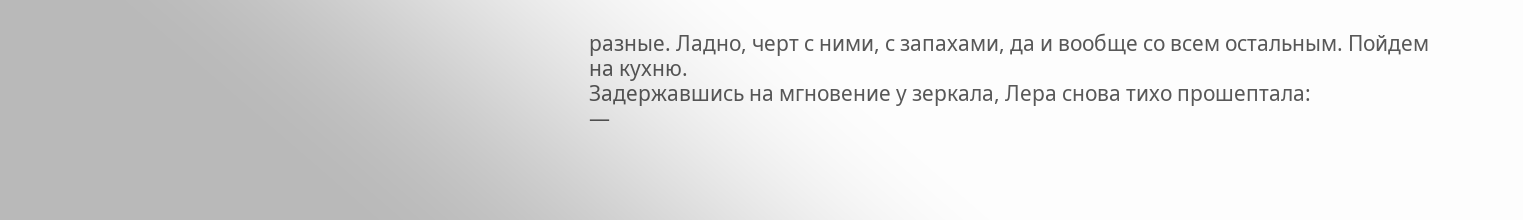разные. Ладно, черт с ними, с запахами, да и вообще со всем остальным. Пойдем на кухню.
Задержавшись на мгновение у зеркала, Лера снова тихо прошептала:
—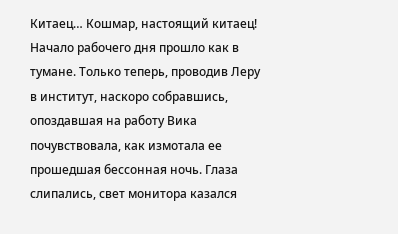Китаец… Кошмар, настоящий китаец!
Начало рабочего дня прошло как в тумане. Только теперь, проводив Леру в институт, наскоро собравшись, опоздавшая на работу Вика почувствовала, как измотала ее прошедшая бессонная ночь. Глаза слипались, свет монитора казался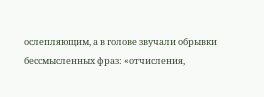ослепляющим, а в голове звучали обрывки бессмысленных фраз: «отчисления,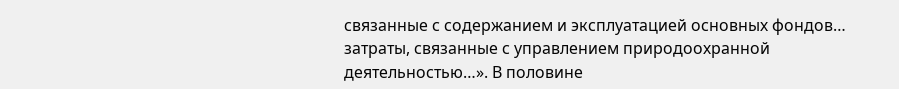связанные с содержанием и эксплуатацией основных фондов… затраты, связанные с управлением природоохранной деятельностью…». В половине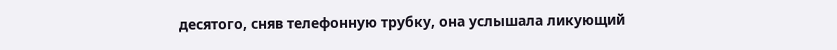десятого, сняв телефонную трубку, она услышала ликующий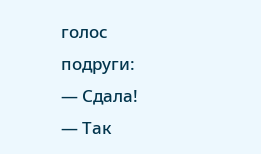голос подруги:
— Сдала!
— Так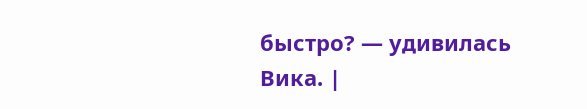быстро? — удивилась Вика. |